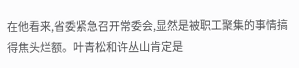在他看来,省委紧急召开常委会,显然是被职工聚集的事情搞得焦头烂额。叶青松和许丛山肯定是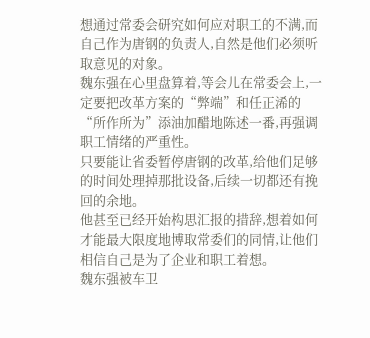想通过常委会研究如何应对职工的不满,而自己作为唐钢的负责人,自然是他们必须听取意见的对象。
魏东强在心里盘算着,等会儿在常委会上,一定要把改革方案的“弊端”和任正浠的“所作所为”添油加醋地陈述一番,再强调职工情绪的严重性。
只要能让省委暂停唐钢的改革,给他们足够的时间处理掉那批设备,后续一切都还有挽回的余地。
他甚至已经开始构思汇报的措辞,想着如何才能最大限度地博取常委们的同情,让他们相信自己是为了企业和职工着想。
魏东强被车卫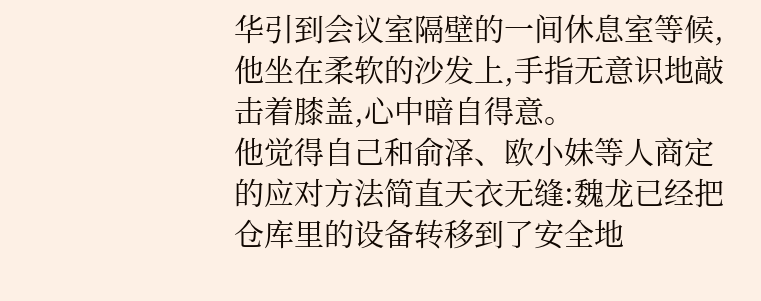华引到会议室隔壁的一间休息室等候,他坐在柔软的沙发上,手指无意识地敲击着膝盖,心中暗自得意。
他觉得自己和俞泽、欧小妹等人商定的应对方法简直天衣无缝:魏龙已经把仓库里的设备转移到了安全地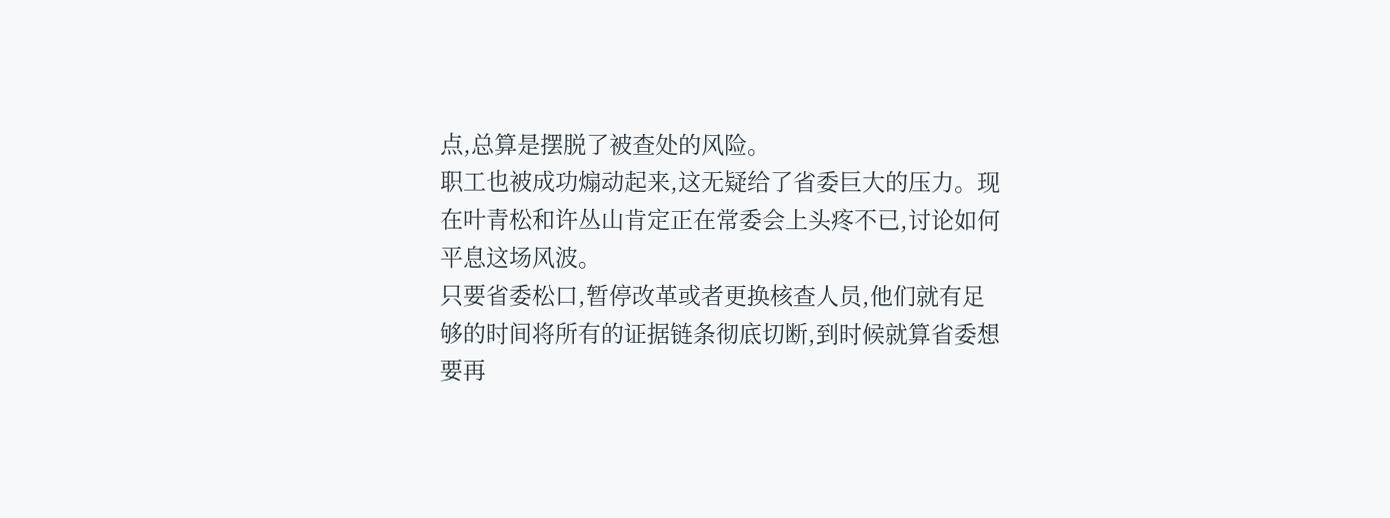点,总算是摆脱了被查处的风险。
职工也被成功煽动起来,这无疑给了省委巨大的压力。现在叶青松和许丛山肯定正在常委会上头疼不已,讨论如何平息这场风波。
只要省委松口,暂停改革或者更换核查人员,他们就有足够的时间将所有的证据链条彻底切断,到时候就算省委想要再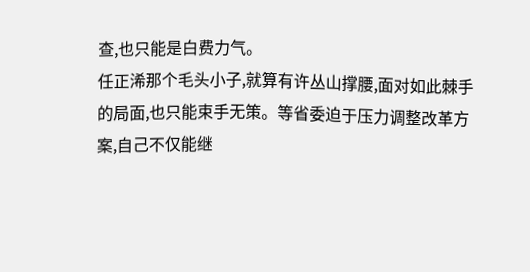查,也只能是白费力气。
任正浠那个毛头小子,就算有许丛山撑腰,面对如此棘手的局面,也只能束手无策。等省委迫于压力调整改革方案,自己不仅能继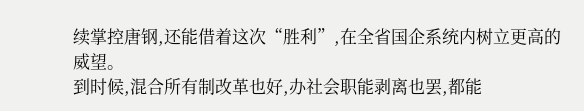续掌控唐钢,还能借着这次“胜利”,在全省国企系统内树立更高的威望。
到时候,混合所有制改革也好,办社会职能剥离也罢,都能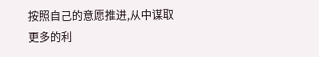按照自己的意愿推进,从中谋取更多的利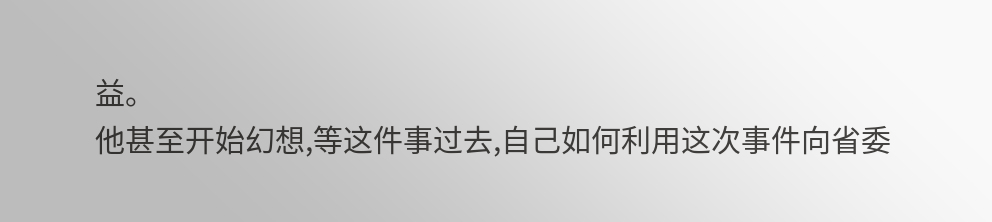益。
他甚至开始幻想,等这件事过去,自己如何利用这次事件向省委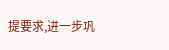提要求,进一步巩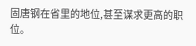固唐钢在省里的地位,甚至谋求更高的职位。